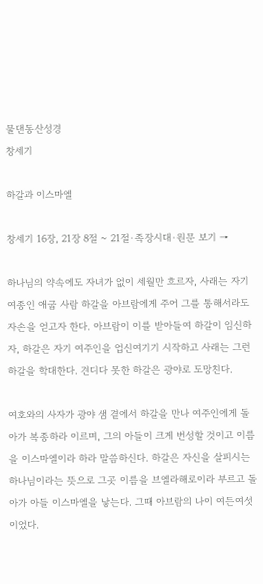물댄동산성경
창세기

하갈과 이스마엘

창세기 16장, 21장 8절 ~ 21절·족장시대·원문 보기 →

하나님의 약속에도 자녀가 없이 세월만 흐르자, 사래는 자기 여종인 애굽 사람 하갈을 아브람에게 주어 그를 통해서라도 자손을 얻고자 한다. 아브람이 이를 받아들여 하갈이 임신하자, 하갈은 자기 여주인을 업신여기기 시작하고 사래는 그런 하갈을 학대한다. 견디다 못한 하갈은 광야로 도망친다.

여호와의 사자가 광야 샘 곁에서 하갈을 만나 여주인에게 돌아가 복종하라 이르며, 그의 아들이 크게 번성할 것이고 이름을 이스마엘이라 하라 말씀하신다. 하갈은 자신을 살피시는 하나님이라는 뜻으로 그곳 이름을 브엘라해로이라 부르고 돌아가 아들 이스마엘을 낳는다. 그때 아브람의 나이 여든여섯이었다.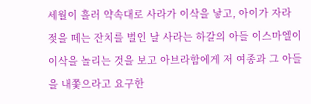세월이 흘러 약속대로 사라가 이삭을 낳고, 아이가 자라 젖을 떼는 잔치를 벌인 날 사라는 하갈의 아들 이스마엘이 이삭을 놀리는 것을 보고 아브라함에게 저 여종과 그 아들을 내쫓으라고 요구한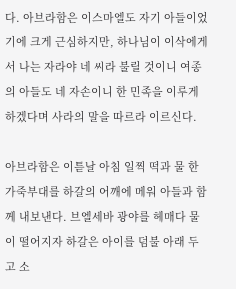다. 아브라함은 이스마엘도 자기 아들이었기에 크게 근심하지만, 하나님이 이삭에게서 나는 자라야 네 씨라 불릴 것이니 여종의 아들도 네 자손이니 한 민족을 이루게 하겠다며 사라의 말을 따르라 이르신다.

아브라함은 이튿날 아침 일찍 떡과 물 한 가죽부대를 하갈의 어깨에 메워 아들과 함께 내보낸다. 브엘세바 광야를 헤매다 물이 떨어지자 하갈은 아이를 덤불 아래 두고 소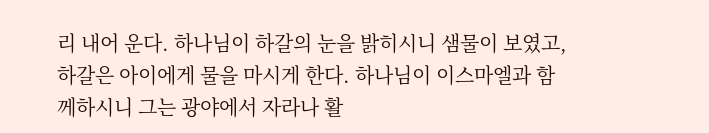리 내어 운다. 하나님이 하갈의 눈을 밝히시니 샘물이 보였고, 하갈은 아이에게 물을 마시게 한다. 하나님이 이스마엘과 함께하시니 그는 광야에서 자라나 활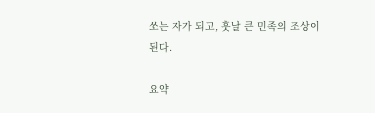쏘는 자가 되고, 훗날 큰 민족의 조상이 된다.

요약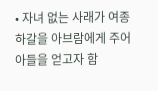• 자녀 없는 사래가 여종 하갈을 아브람에게 주어 아들을 얻고자 함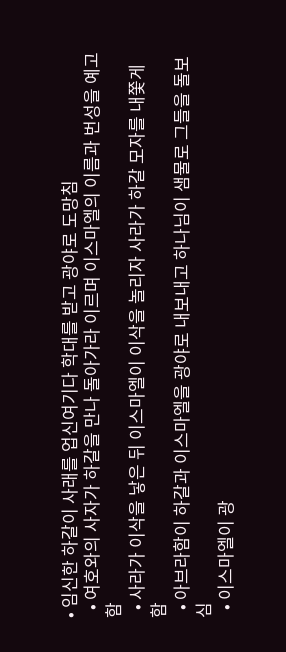• 임신한 하갈이 사래를 업신여기다 학대를 받고 광야로 도망침
  • 여호와의 사자가 하갈을 만나 돌아가라 이르며 이스마엘의 이름과 번성을 예고함
  • 사라가 이삭을 낳은 뒤 이스마엘이 이삭을 놀리자 사라가 하갈 모자를 내쫓게 함
  • 아브라함이 하갈과 이스마엘을 광야로 내보내고 하나님이 샘물로 그들을 돌보심
  • 이스마엘이 광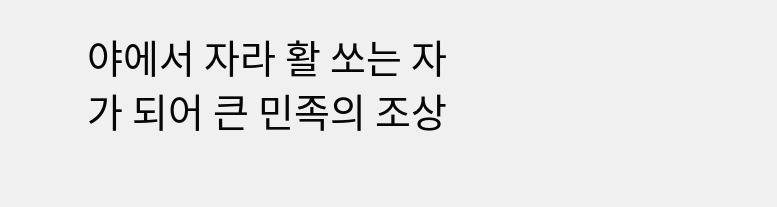야에서 자라 활 쏘는 자가 되어 큰 민족의 조상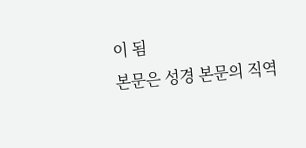이 됨
본문은 성경 본문의 직역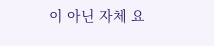이 아닌 자체 요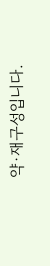약·재구성입니다.